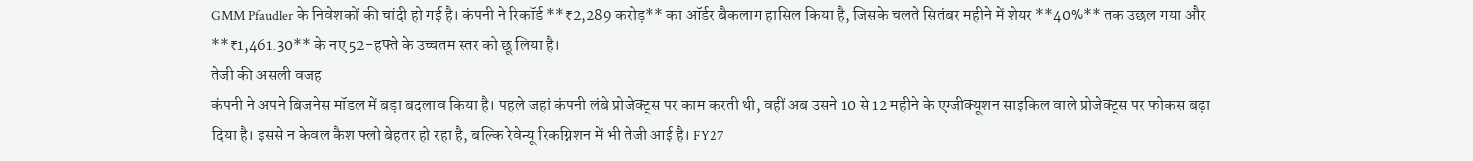GMM Pfaudler के निवेशकों की चांदी हो गई है। कंपनी ने रिकॉर्ड **₹2,289 करोड़** का ऑर्डर बैकलाग हासिल किया है, जिसके चलते सितंबर महीने में शेयर **40%** तक उछल गया और **₹1,461.30** के नए 52-हफ्ते के उच्चतम स्तर को छू लिया है।
तेजी की असली वजह
कंपनी ने अपने बिजनेस मॉडल में बड़ा बदलाव किया है। पहले जहां कंपनी लंबे प्रोजेक्ट्स पर काम करती थी, वहीं अब उसने 10 से 12 महीने के एग्जीक्यूशन साइकिल वाले प्रोजेक्ट्स पर फोकस बढ़ा दिया है। इससे न केवल कैश फ्लो बेहतर हो रहा है, बल्कि रेवेन्यू रिकग्निशन में भी तेजी आई है। FY27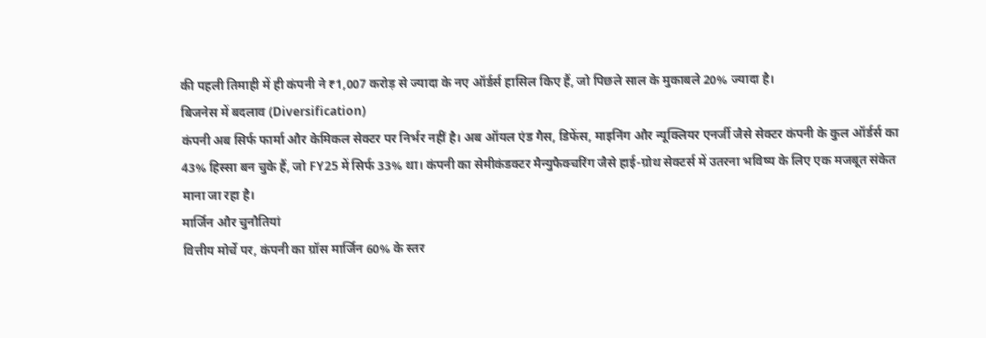की पहली तिमाही में ही कंपनी ने ₹1,007 करोड़ से ज्यादा के नए ऑर्डर्स हासिल किए हैं, जो पिछले साल के मुकाबले 20% ज्यादा है।
बिजनेस में बदलाव (Diversification)
कंपनी अब सिर्फ फार्मा और केमिकल सेक्टर पर निर्भर नहीं है। अब ऑयल एंड गैस, डिफेंस, माइनिंग और न्यूक्लियर एनर्जी जैसे सेक्टर कंपनी के कुल ऑर्डर्स का 43% हिस्सा बन चुके हैं, जो FY25 में सिर्फ 33% था। कंपनी का सेमीकंडक्टर मैन्युफैक्चरिंग जैसे हाई-ग्रोथ सेक्टर्स में उतरना भविष्य के लिए एक मजबूत संकेत माना जा रहा है।
मार्जिन और चुनौतियां
वित्तीय मोर्चे पर, कंपनी का ग्रॉस मार्जिन 60% के स्तर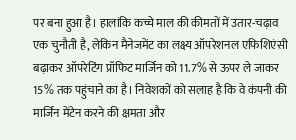पर बना हुआ है। हालांकि कच्चे माल की कीमतों में उतार-चढ़ाव एक चुनौती है, लेकिन मैनेजमेंट का लक्ष्य ऑपरेशनल एफिशिएंसी बढ़ाकर ऑपरेटिंग प्रॉफिट मार्जिन को 11.7% से ऊपर ले जाकर 15% तक पहुंचाने का है। निवेशकों को सलाह है कि वे कंपनी की मार्जिन मेंटेन करने की क्षमता और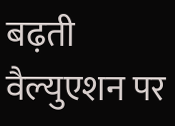बढ़ती वैल्युएशन पर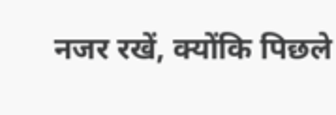नजर रखें, क्योंकि पिछले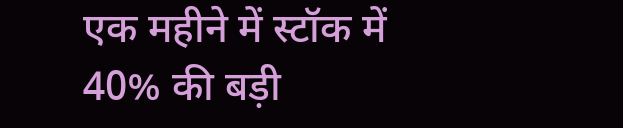एक महीने में स्टॉक में 40% की बड़ी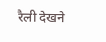रैली देखने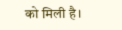को मिली है।